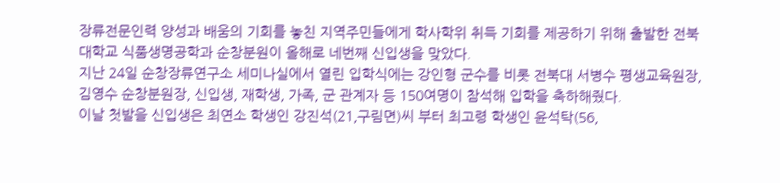장류전문인력 양성과 배움의 기회를 놓친 지역주민들에게 학사학위 취득 기회를 제공하기 위해 출발한 전북대학교 식품생명공학과 순창분원이 올해로 네번째 신입생을 맞았다.
지난 24일 순창장류연구소 세미나실에서 열린 입학식에는 강인형 군수를 비롯 전북대 서병수 평생교육원장, 김영수 순창분원장, 신입생, 재학생, 가족, 군 관계자 등 150여명이 참석해 입학을 축하해줬다.
이날 첫발을 신입생은 최연소 학생인 강진석(21,구림면)씨 부터 최고령 학생인 윤석탁(56,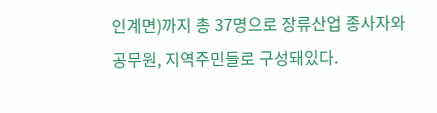인계면)까지 총 37명으로 장류산업 종사자와 공무원, 지역주민들로 구성돼있다.